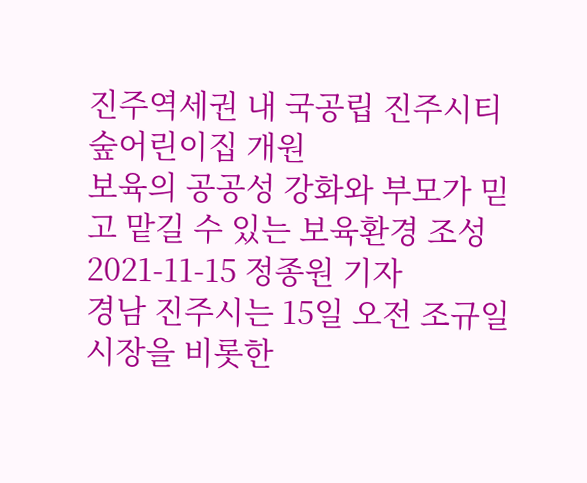진주역세권 내 국공립 진주시티숲어린이집 개원
보육의 공공성 강화와 부모가 믿고 맡길 수 있는 보육환경 조성
2021-11-15 정종원 기자
경남 진주시는 15일 오전 조규일 시장을 비롯한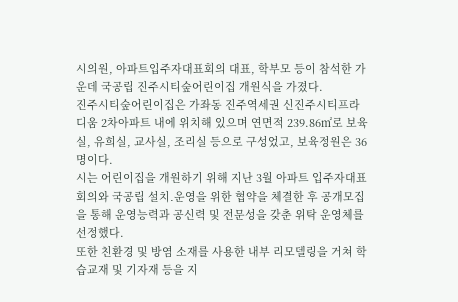시의원, 아파트입주자대표회의 대표, 학부모 등이 참석한 가운데 국공립 진주시티숲어린이집 개원식을 가졌다.
진주시티숲어린이집은 가좌동 진주역세권 신진주시티프라디움 2차아파트 내에 위치해 있으며 연면적 239.86㎡로 보육실, 유희실, 교사실, 조리실 등으로 구성었고, 보육정원은 36명이다.
시는 어린이집을 개원하기 위해 지난 3월 아파트 입주자대표회의와 국공립 설치․운영을 위한 협약을 체결한 후 공개모집을 통해 운영능력과 공신력 및 전문성을 갖춘 위탁 운영체를 선정했다.
또한 친환경 및 방염 소재를 사용한 내부 리모델링을 거쳐 학습교재 및 기자재 등을 지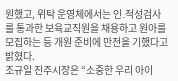원했고, 위탁 운영체에서는 인․적성검사를 통과한 보육교직원을 채용하고 원아를 모집하는 등 개원 준비에 만전을 기했다고 밝혔다.
조규일 진주시장은 “소중한 우리 아이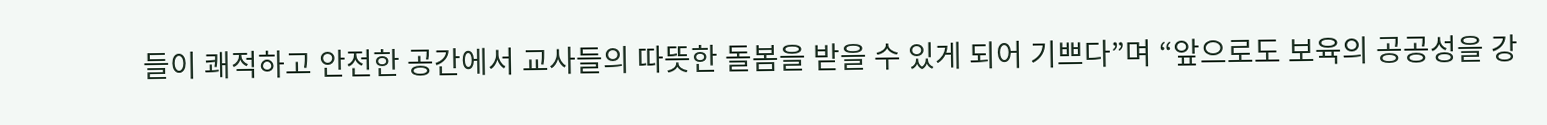들이 쾌적하고 안전한 공간에서 교사들의 따뜻한 돌봄을 받을 수 있게 되어 기쁘다”며 “앞으로도 보육의 공공성을 강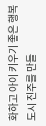화하고 아이 키우기 좋은 행복도시 진주를 만들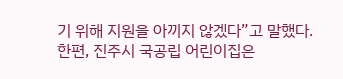기 위해 지원을 아끼지 않겠다”고 말했다.
한편, 진주시 국공립 어린이집은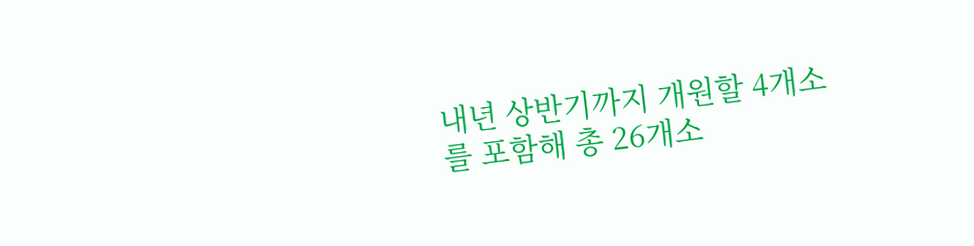내년 상반기까지 개원할 4개소를 포함해 총 26개소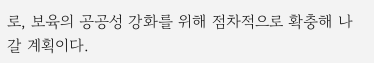로, 보육의 공공성 강화를 위해 점차적으로 확충해 나갈 계획이다.